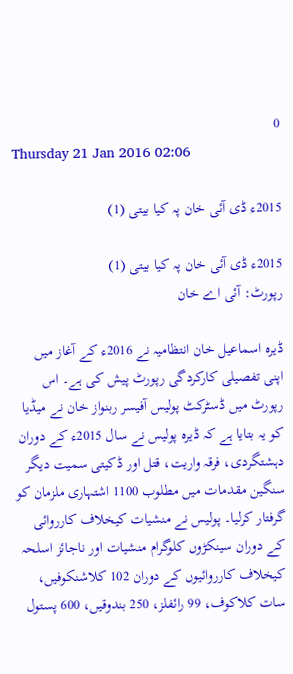0
Thursday 21 Jan 2016 02:06

2015ء ڈی آئی خان پہ کیا بیتی (1)

2015ء ڈی آئی خان پہ کیا بیتی (1)
رپورٹ: آئی اے خان

ڈیرہ اسماعیل خان انتظامیہ نے 2016ء کے آغاز میں اپنی تفصیلی کارکردگی رپورٹ پیش کی ہے۔ اس رپورٹ میں ڈسٹرکٹ پولیس آفیسر ربنواز خان نے میڈیا کو یہ بتایا ہے کہ ڈیرہ پولیس نے سال 2015ء کے دوران دہشتگردی، فرقہ واریت، قتل اور ڈکیتی سمیت دیگر سنگین مقدمات میں مطلوب 1100 اشتہاری ملزمان کو گرفتار کرلیا۔ پولیس نے منشیات کیخلاف کارروائی کے دوران سینکڑوں کلوگرام منشیات اور ناجائز اسلحہ کیخلاف کارروائیوں کے دوران 102 کلاشنکوفیں، سات کلاکوف، 99 رائفلز، 250 بندوقیں، 600 پستول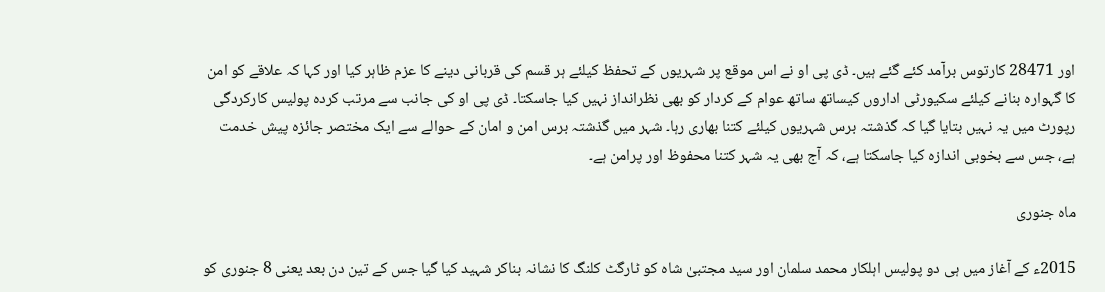اور 28471 کارتوس برآمد کئے گئے ہیں۔ ڈی پی او نے اس موقع پر شہریوں کے تحفظ کیلئے ہر قسم کی قربانی دینے کا عزم ظاہر کیا اور کہا کہ علاقے کو امن کا گہوارہ بنانے کیلئے سکیورٹی اداروں کیساتھ ساتھ عوام کے کردار کو بھی نظرانداز نہیں کیا جاسکتا۔ ڈی پی او کی جانب سے مرتب کردہ پولیس کارکردگی رپورٹ میں یہ نہیں بتایا گیا کہ گذشتہ برس شہریوں کیلئے کتنا بھاری رہا۔ شہر میں گذشتہ برس امن و امان کے حوالے سے ایک مختصر جائزہ پیش خدمت ہے، جس سے بخوبی اندازہ کیا جاسکتا ہے، کہ آج بھی یہ شہر کتنا محفوظ اور پرامن ہے۔

ماہ جنوری

2015ء کے آغاز میں ہی دو پولیس اہلکار محمد سلمان اور سید مجتبیٰ شاہ کو ٹارگٹ کلنگ کا نشانہ بناکر شہید کیا گیا جس کے تین دن بعد یعنی 8 جنوری کو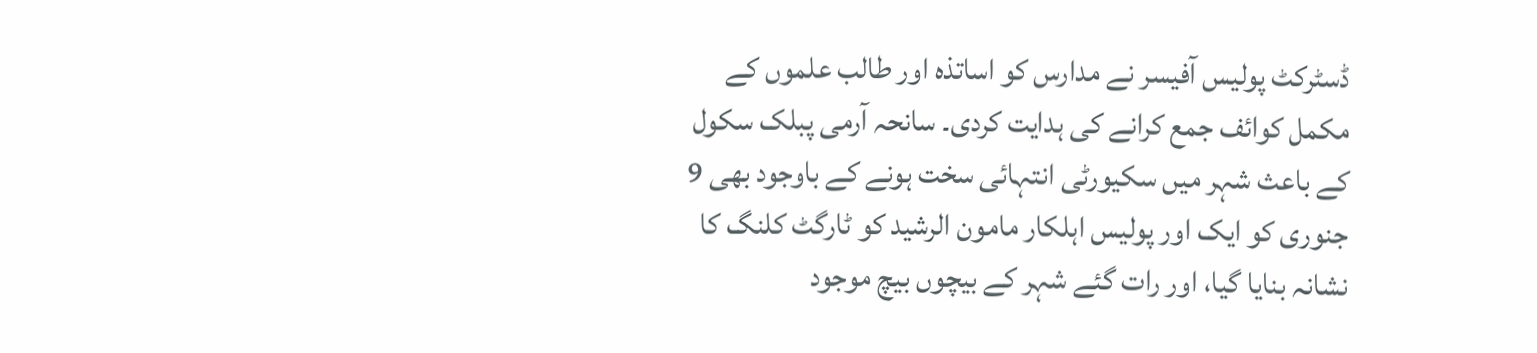ڈسٹرکٹ پولیس آفیسر نے مدارس کو اساتذہ اور طالب علموں کے مکمل کوائف جمع کرانے کی ہدایت کردی۔ سانحہ آرمی پبلک سکول کے باعث شہر میں سکیورٹی انتہائی سخت ہونے کے باوجود بھی 9 جنوری کو ایک اور پولیس اہلکار مامون الرشید کو ٹارگٹ کلنگ کا نشانہ بنایا گیا، اور رات گئے شہر کے بیچوں بیچ موجود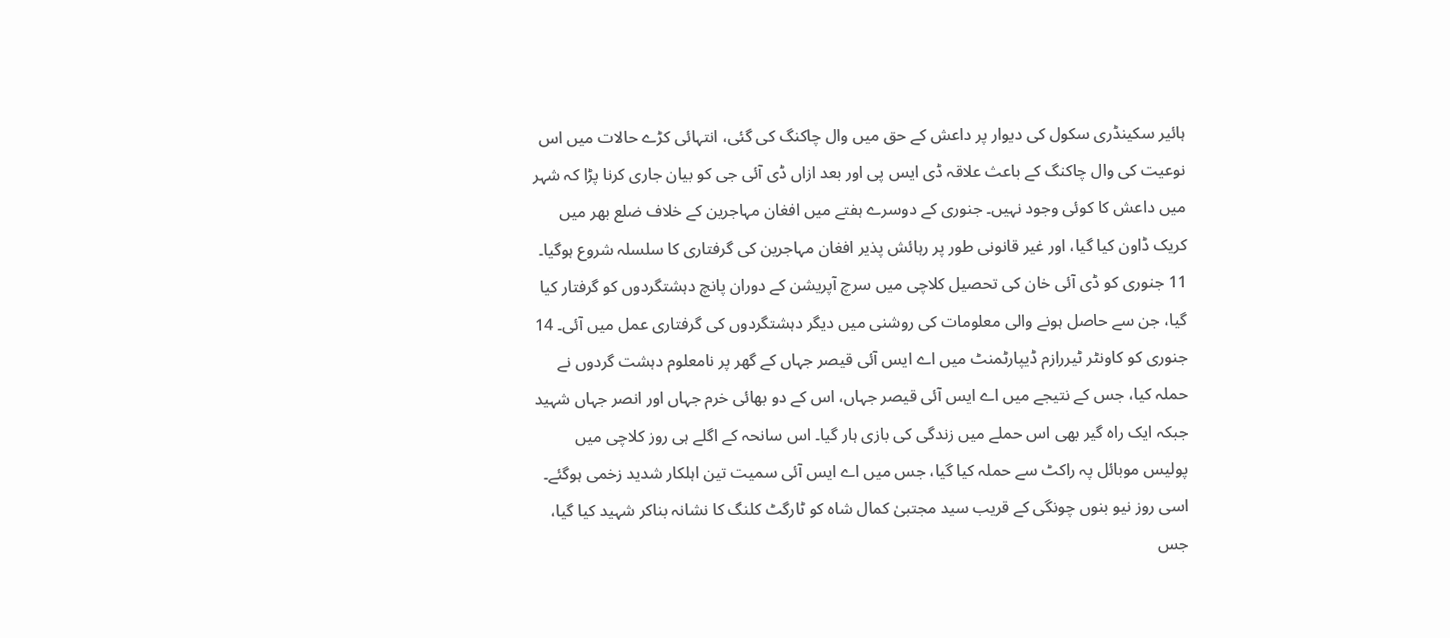ہائیر سکینڈری سکول کی دیوار پر داعش کے حق میں وال چاکنگ کی گئی، انتہائی کڑے حالات میں اس نوعیت کی وال چاکنگ کے باعث علاقہ ڈی ایس پی اور بعد ازاں ڈی آئی جی کو بیان جاری کرنا پڑا کہ شہر میں داعش کا کوئی وجود نہیں۔ جنوری کے دوسرے ہفتے میں افغان مہاجرین کے خلاف ضلع بھر میں کریک ڈاون کیا گیا، اور غیر قانونی طور پر رہائش پذیر افغان مہاجرین کی گرفتاری کا سلسلہ شروع ہوگیا۔ 11 جنوری کو ڈی آئی خان کی تحصیل کلاچی میں سرچ آپریشن کے دوران پانچ دہشتگردوں کو گرفتار کیا گیا، جن سے حاصل ہونے والی معلومات کی روشنی میں دیگر دہشتگردوں کی گرفتاری عمل میں آئی۔ 14 جنوری کو کاونٹر ٹیررازم ڈیپارٹمنٹ میں اے ایس آئی قیصر جہاں کے گھر پر نامعلوم دہشت گردوں نے حملہ کیا، جس کے نتیجے میں اے ایس آئی قیصر جہاں، اس کے دو بھائی خرم جہاں اور انصر جہاں شہید جبکہ ایک راہ گیر بھی اس حملے میں زندگی کی بازی ہار گیا۔ اس سانحہ کے اگلے ہی روز کلاچی میں پولیس موبائل پہ راکٹ سے حملہ کیا گیا، جس میں اے ایس آئی سمیت تین اہلکار شدید زخمی ہوگئے۔ اسی روز نیو بنوں چونگی کے قریب سید مجتبیٰ کمال شاہ کو ٹارگٹ کلنگ کا نشانہ بناکر شہید کیا گیا، جس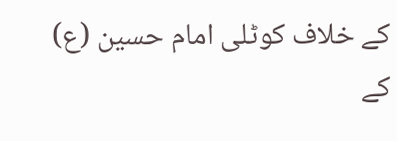کے خلاف کوٹلی امام حسین (ع) کے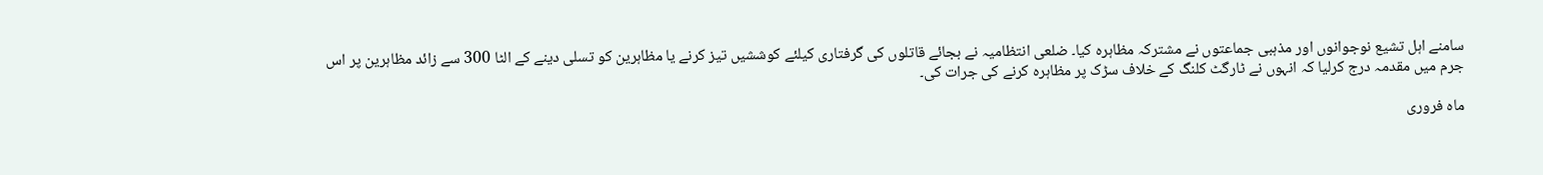سامنے اہل تشیع نوجوانوں اور مذہبی جماعتوں نے مشترکہ مظاہرہ کیا۔ ضلعی انتظامیہ نے بجائے قاتلوں کی گرفتاری کیلئے کوششیں تیز کرنے یا مظاہرین کو تسلی دینے کے الٹا 300 سے زائد مظاہرین پر اس جرم میں مقدمہ درج کرلیا کہ انہوں نے ٹارگٹ کلنگ کے خلاف سڑک پر مظاہرہ کرنے کی جرات کی۔

ماہ فروری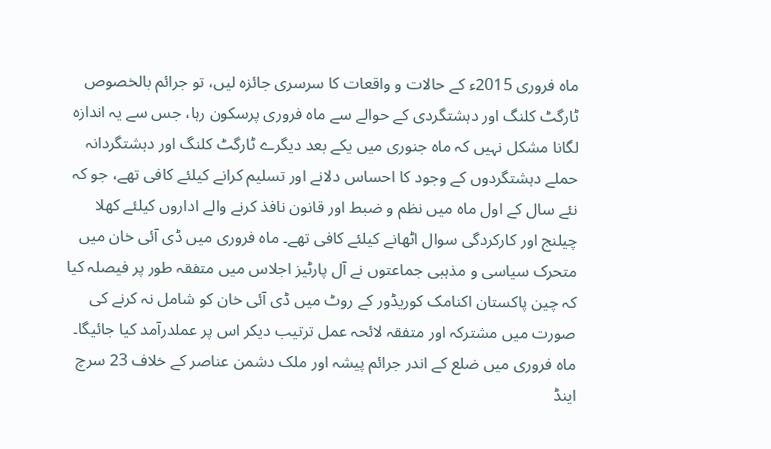ماہ فروری 2015ء کے حالات و واقعات کا سرسری جائزہ لیں، تو جرائم بالخصوص ٹارگٹ کلنگ اور دہشتگردی کے حوالے سے ماہ فروری پرسکون رہا، جس سے یہ اندازہ لگانا مشکل نہیں کہ ماہ جنوری میں یکے بعد دیگرے ٹارگٹ کلنگ اور دہشتگردانہ حملے دہشتگردوں کے وجود کا احساس دلانے اور تسلیم کرانے کیلئے کافی تھے، جو کہ نئے سال کے اول ماہ میں نظم و ضبط اور قانون نافذ کرنے والے اداروں کیلئے کھلا چیلنج اور کارکردگی سوال اٹھانے کیلئے کافی تھے۔ ماہ فروری میں ڈی آئی خان میں متحرک سیاسی و مذہبی جماعتوں نے آل پارٹیز اجلاس میں متفقہ طور پر فیصلہ کیا کہ چین پاکستان اکنامک کوریڈور کے روٹ میں ڈی آئی خان کو شامل نہ کرنے کی صورت میں مشترکہ اور متفقہ لائحہ عمل ترتیب دیکر اس پر عملدرآمد کیا جائیگا۔ ماہ فروری میں ضلع کے اندر جرائم پیشہ اور ملک دشمن عناصر کے خلاف 23 سرچ اینڈ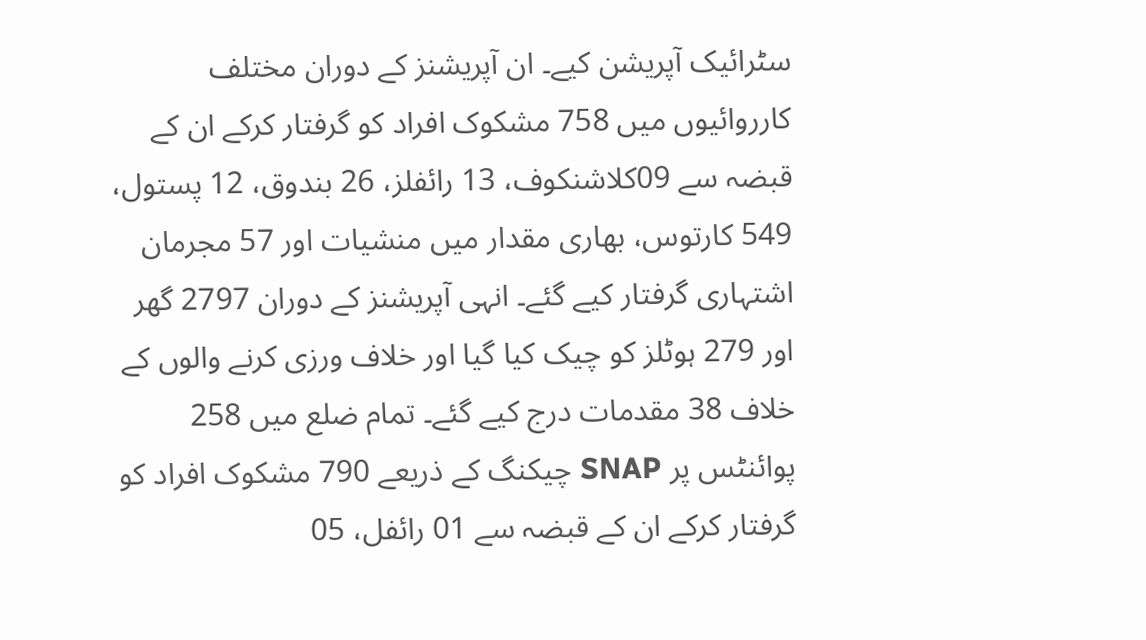سٹرائیک آپریشن کیے۔ ان آپریشنز کے دوران مختلف کارروائیوں میں 758 مشکوک افراد کو گرفتار کرکے ان کے قبضہ سے 09کلاشنکوف، 13 رائفلز، 26 بندوق، 12 پستول، 549 کارتوس، بھاری مقدار میں منشیات اور 57 مجرمان اشتہاری گرفتار کیے گئے۔ انہی آپریشنز کے دوران 2797 گھر اور 279 ہوٹلز کو چیک کیا گیا اور خلاف ورزی کرنے والوں کے خلاف 38 مقدمات درج کیے گئے۔ تمام ضلع میں 258 پوائنٹس پر SNAP چیکنگ کے ذریعے 790 مشکوک افراد کو گرفتار کرکے ان کے قبضہ سے 01 رائفل، 05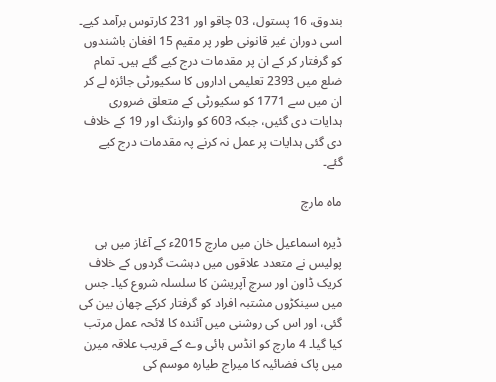بندوق، 16 پستول، 03 چاقو اور 231 کارتوس برآمد کیے۔ اسی دوران غیر قانونی طور پر مقیم 15 افغان باشندوں کو گرفتار کر کے ان پر مقدمات درج کیے گئے ہیں۔ تمام ضلع میں 2393 تعلیمی اداروں کا سکیورٹی جائزہ لے کر ان میں سے 1771 کو سکیورٹی کے متعلق ضروری ہدایات دی گئیں، جبکہ 603 کو وارننگ اور 19 کے خلاف دی گئی ہدایات پر عمل نہ کرنے پہ مقدمات درج کیے گئے۔

ماہ مارچ

ڈیرہ اسماعیل خان میں مارچ 2015ء کے آغاز میں ہی پولیس نے متعدد علاقوں میں دہشت گردوں کے خلاف کریک ڈاون اور سرچ آپریشن کا سلسلہ شروع کیا۔ جس میں سینکڑوں مشتبہ افراد کو گرفتار کرکے چھان بین کی گئی، اور اس کی روشنی میں آئندہ کا لائحہ عمل مرتب کیا گیا۔ 4 مارچ کو انڈس ہائی وے کے قریب علاقہ میرن میں پاک فضائیہ کا میراج طیارہ موسم کی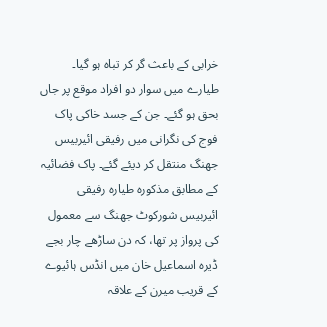خرابی کے باعث گر کر تباہ ہو گیا۔ طیارے میں سوار دو افراد موقع پر جاں بحق ہو گئے۔ جن کے جسد خاکی پاک فوج کی نگرانی میں رفیقی ائیربیس جھنگ منتقل کر دیئے گئے۔ پاک فضائیہ کے مطابق مذکورہ طیارہ رفیقی ائیربیس شورکوٹ جھنگ سے معمول کی پرواز پر تھا، کہ دن ساڑھے چار بجے ڈیرہ اسماعیل خان میں انڈس ہائیوے کے قریب میرن کے علاقہ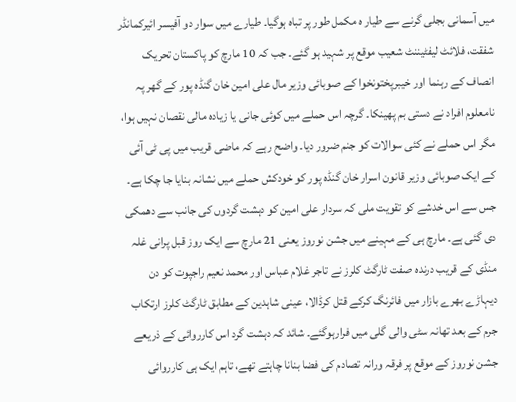میں آسمانی بجلی گرنے سے طیار ہ مکمل طور پر تباہ ہوگیا۔ طیارے میں سوار دو آفیسر ائیرکمانڈر شفقت، فلائٹ لیفٹیننٹ شعیب موقع پر شہید ہو گئے۔ جب کہ 10 مارچ کو پاکستان تحریک انصاف کے رہنما اور خیبرپختونخوا کے صوبائی وزیر مال علی امین خان گنڈہ پور کے گھر پہ نامعلوم افراد نے دستی بم پھینکا۔ گرچہ اس حملے میں کوئی جانی یا زیادہ مالی نقصان نہیں ہوا، مگر اس حملے نے کئی سوالات کو جنم ضرور دیا۔ واضح رہے کہ ماضی قریب میں پی ٹی آئی کے ایک صوبائی وزیر قانون اسرار خان گنڈہ پور کو خودکش حملے میں نشانہ بنایا جا چکا ہے۔ جس سے اس خدشے کو تقویت ملی کہ سردار علی امین کو دہشت گردوں کی جانب سے دھمکی دی گئی ہے۔ مارچ ہی کے مہینے میں جشن نوروز یعنی 21 مارچ سے ایک روز قبل پرانی غلہ منڈی کے قریب درندہ صفت ٹارگٹ کلرز نے تاجر غلام عباس اور محمد نعیم راجپوت کو دن دیہاڑے بھرے بازار میں فائرنگ کرکے قتل کرڈالا، عینی شاہدین کے مطابق ٹارگٹ کلرز ارتکاب جرم کے بعد تھانہ سٹی والی گلی میں فرارہوگئے۔ شائد کہ دہشت گرد اس کارروائی کے ذریعے جشن نوروز کے موقع پر فرقہ ورانہ تصادم کی فضا بنانا چاہتے تھے، تاہم ایک ہی کارروائی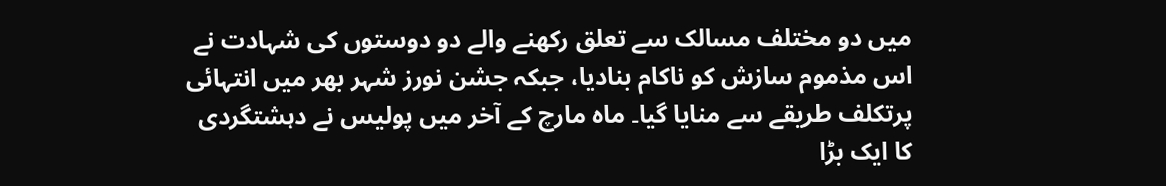میں دو مختلف مسالک سے تعلق رکھنے والے دو دوستوں کی شہادت نے اس مذموم سازش کو ناکام بنادیا، جبکہ جشن نورز شہر بھر میں انتہائی پرتکلف طریقے سے منایا گیا۔ ماہ مارچ کے آخر میں پولیس نے دہشتگردی کا ایک بڑا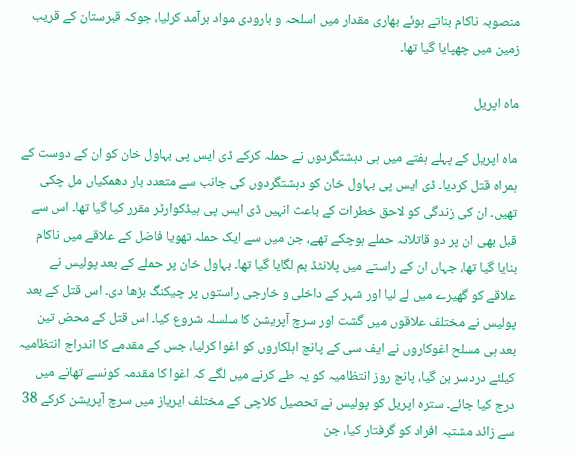منصوبہ ناکام بناتے ہوئے بھاری مقدار میں اسلحہ و بارودی مواد برآمد کرلیا، جوکہ قبرستان کے قریب زمین میں چھپایا گیا تھا۔

ماہ اپریل

ماہ اپریل کے پہلے ہفتے میں ہی دہشتگردوں نے حملہ کرکے ڈی ایس پی بہاول خان کو ان کے دوست کے ہمراہ قتل کردیا۔ ڈی ایس پی بہاول خان کو دہشتگردوں کی جانب سے متعدد بار دھمکیاں مل چکی تھیں۔ ان کی زندگی کو لاحق خطرات کے باعث انہیں ڈی ایس پی ہیڈکوارٹر مقرر کیا گیا تھا۔ اس سے قبل بھی ان پر دو قاتلانہ حملے ہوچکے تھے، جن میں سے ایک حملہ تھویا فاضل کے علاقے میں ناکام بنایا گیا تھا، جہاں ان کے راستے میں پلانٹڈ بم لگایا گیا تھا۔ بہاول خان پر حملے کے بعد پولیس نے علاقے کو گھیرے میں لے لیا اور شہر کے داخلی و خارجی راستوں پر چیکنگ بڑھا دی۔ اس قتل کے بعد پولیس نے مختلف علاقوں میں گشت اور سرچ آپریشن کا سلسلہ شروع کیا۔ اس قتل کے محض تین بعد ہی مسلح اغوکاروں نے ایف سی کے پانچ اہلکاروں کو اغوا کرلیا، جس کے مقدمے کا اندراج انتظامیہ کیلئے دردسر بن گیا، پانچ روز انتظامیہ کو یہ طے کرنے میں لگے کہ اغوا کا مقدمہ کونسے تھانے میں درج کیا جائے۔ سترہ اپریل کو پولیس نے تحصیل کلاچی کے مختلف ایریاز میں سرچ آپریشن کرکے 38 سے زائد مشتبہ افراد کو گرفتار کیا، جن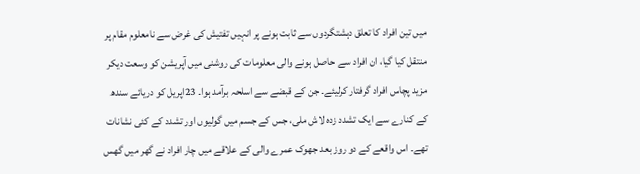میں تین افراد کا تعلق دہشتگردوں سے ثابت ہونے پر انہیں تفتیش کی غرض سے نامعلوم مقام پر منتقل کیا گیا، ان افراد سے حاصل ہونے والی معلومات کی روشنی میں آپریشن کو وسعت دیکر مزید پچاس افراد گرفتار کرلیئے۔ جن کے قبضے سے اسلحہ برآمد ہوا۔ 23اپریل کو دریائے سندھ کے کنارے سے ایک تشدد زدہ لاش ملی، جس کے جسم میں گولیوں اور تشدد کے کئی نشانات تھے۔ اس واقعے کے دو روز بعد جھوک عمرے والی کے علاقے میں چار افراد نے گھر میں گھس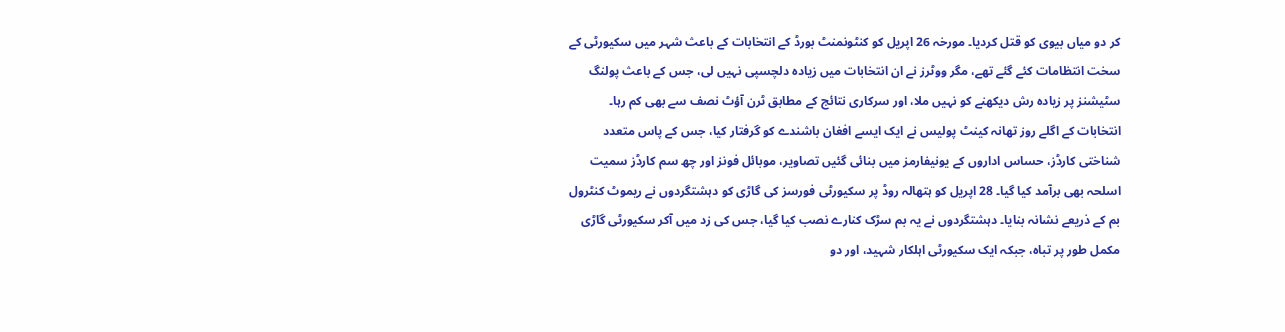کر دو میاں بیوی کو قتل کردیا۔ مورخہ 26 اپریل کو کنٹونمنٹ بورڈ کے انتخابات کے باعث شہر میں سکیورٹی کے سخت انتظامات کئے گئے تھے، مگر ووٹرز نے ان انتخابات میں زیادہ دلچسپی نہیں لی، جس کے باعث پولنگ سٹیشنز پر زیادہ رش دیکھنے کو نہیں ملا، اور سرکاری نتائج کے مطابق ٹرن آؤٹ نصف سے بھی کم رہا۔ انتخابات کے اگلے روز تھانہ کینٹ پولیس نے ایک ایسے افغان باشندے کو گرفتار کیا، جس کے پاس متعدد شناختی کارڈز، حساس اداروں کے یونیفارمز میں بنائی گئیں تصاویر، موبائل فونز اور چھ سم کارڈز سمیت اسلحہ بھی برآمد کیا گیا۔ 28 اپریل کو ہتھالہ روڈ پر سکیورٹی فورسز کی گاڑی کو دہشتگردوں نے ریموٹ کنٹرول بم کے ذریعے نشانہ بنایا۔ دہشتگردوں نے یہ بم سڑک کنارے نصب کیا گیا، جس کی زد میں آکر سکیورٹی گاڑی مکمل طور پر تباہ، جبکہ ایک سکیورٹی اہلکار شہید، اور دو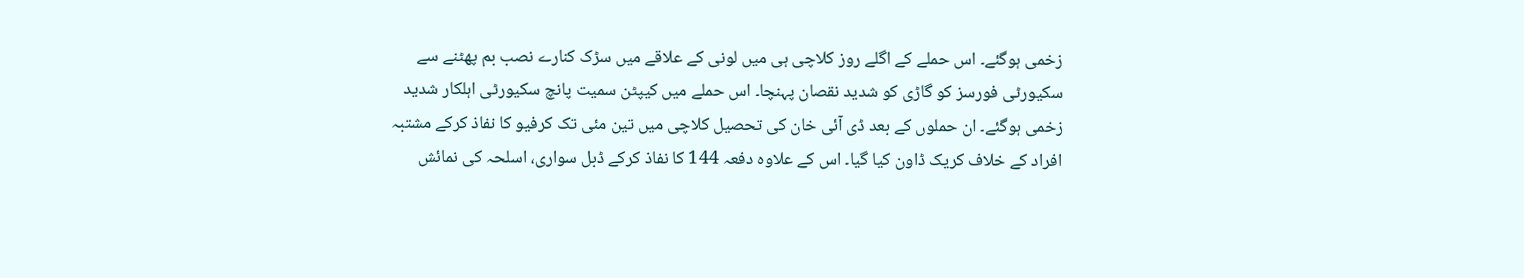زخمی ہوگئے۔ اس حملے کے اگلے روز کلاچی ہی میں لونی کے علاقے میں سڑک کنارے نصب بم پھٹنے سے سکیورٹی فورسز کو گاڑی کو شدید نقصان پہنچا۔ اس حملے میں کیپٹن سمیت پانچ سکیورٹی اہلکار شدید زخمی ہوگئے۔ ان حملوں کے بعد ڈی آئی خان کی تحصیل کلاچی میں تین مئی تک کرفیو کا نفاذ کرکے مشتبہ افراد کے خلاف کریک ڈاون کیا گیا۔ اس کے علاوہ دفعہ 144 کا نفاذ کرکے ڈبل سواری، اسلحہ کی نمائش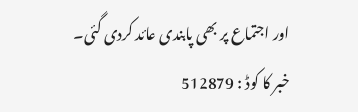اور اجتماع پر بھی پابندی عائد کردی گئی۔
خبر کا کوڈ : 512879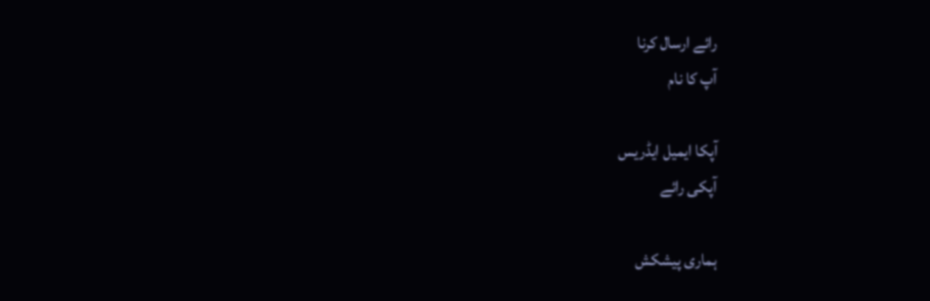رائے ارسال کرنا
آپ کا نام

آپکا ایمیل ایڈریس
آپکی رائے

ہماری پیشکش